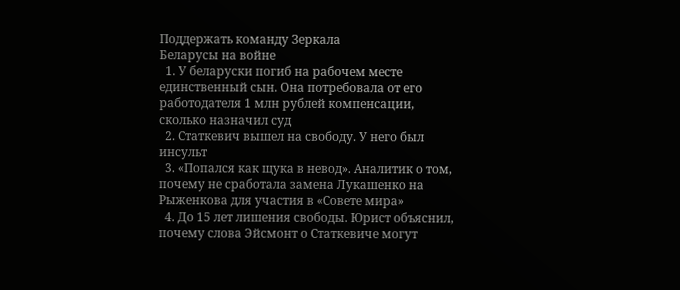Поддержать команду Зеркала
Беларусы на войне
  1. У беларуски погиб на рабочем месте единственный сын. Она потребовала от его работодателя 1 млн рублей компенсации, сколько назначил суд
  2. Статкевич вышел на свободу. У него был инсульт
  3. «Попался как щука в невод». Аналитик о том, почему не сработала замена Лукашенко на Рыженкова для участия в «Совете мира»
  4. До 15 лет лишения свободы. Юрист объяснил, почему слова Эйсмонт о Статкевиче могут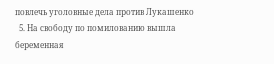повлечь уголовные дела против Лукашенко
  5. На свободу по помилованию вышла беременная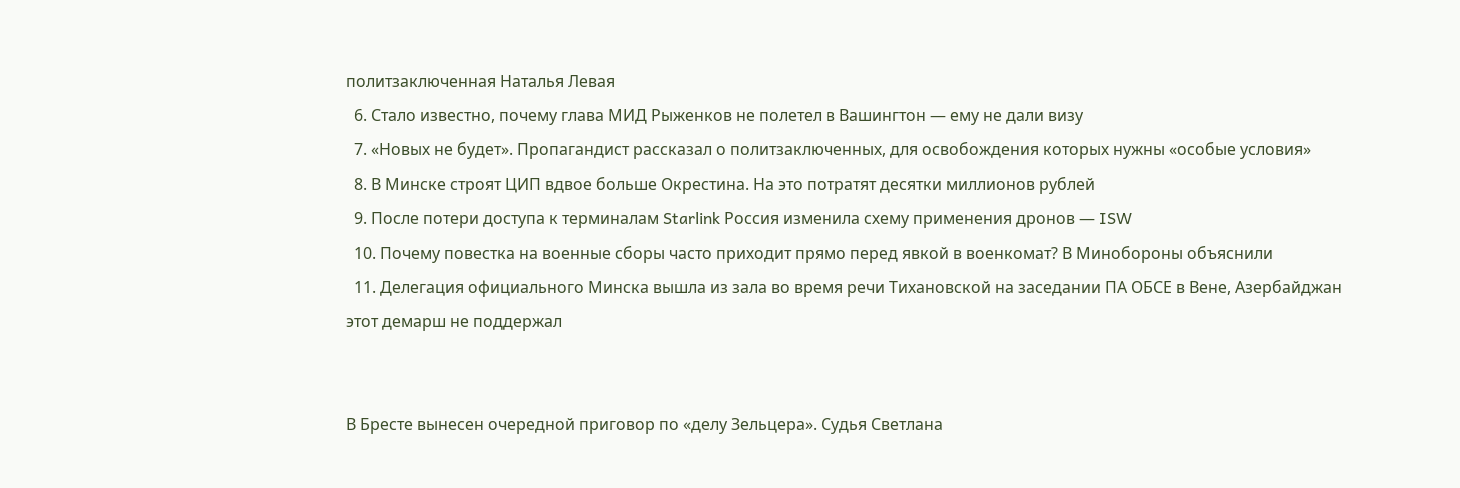политзаключенная Наталья Левая
  6. Стало известно, почему глава МИД Рыженков не полетел в Вашингтон — ему не дали визу
  7. «Новых не будет». Пропагандист рассказал о политзаключенных, для освобождения которых нужны «особые условия»
  8. В Минске строят ЦИП вдвое больше Окрестина. На это потратят десятки миллионов рублей
  9. После потери доступа к терминалам Starlink Россия изменила схему применения дронов — ISW
  10. Почему повестка на военные сборы часто приходит прямо перед явкой в военкомат? В Минобороны объяснили
  11. Делегация официального Минска вышла из зала во время речи Тихановской на заседании ПА ОБСЕ в Вене, Азербайджан этот демарш не поддержал


В Бресте вынесен очередной приговор по «делу Зельцера». Судья Светлана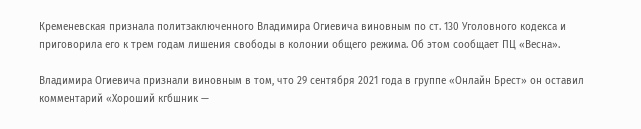Кременевская признала политзаключенного Владимира Огиевича виновным по ст. 130 Уголовного кодекса и приговорила его к трем годам лишения свободы в колонии общего режима. Об этом сообщает ПЦ «Весна».

Владимира Огиевича признали виновным в том, что 29 сентября 2021 года в группе «Онлайн Брест» он оставил комментарий «Хороший кгбшник —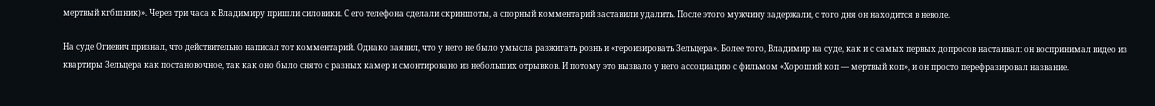мертвый кгбшник)». Через три часа к Владимиру пришли силовики. С его телефона сделали скриншоты, а спорный комментарий заставили удалить. После этого мужчину задержали, с того дня он находится в неволе.

На суде Огиевич признал, что действительно написал тот комментарий. Однако заявил, что у него не было умысла разжигать рознь и «героизировать Зельцера». Более того, Владимир на суде, как и с самых первых допросов настаивал: он воспринимал видео из квартиры Зельцера как постановочное, так как оно было снято с разных камер и смонтировано из небольших отрывков. И потому это вызвало у него ассоциацию с фильмом «Хороший коп — мертвый коп», и он просто перефразировал название.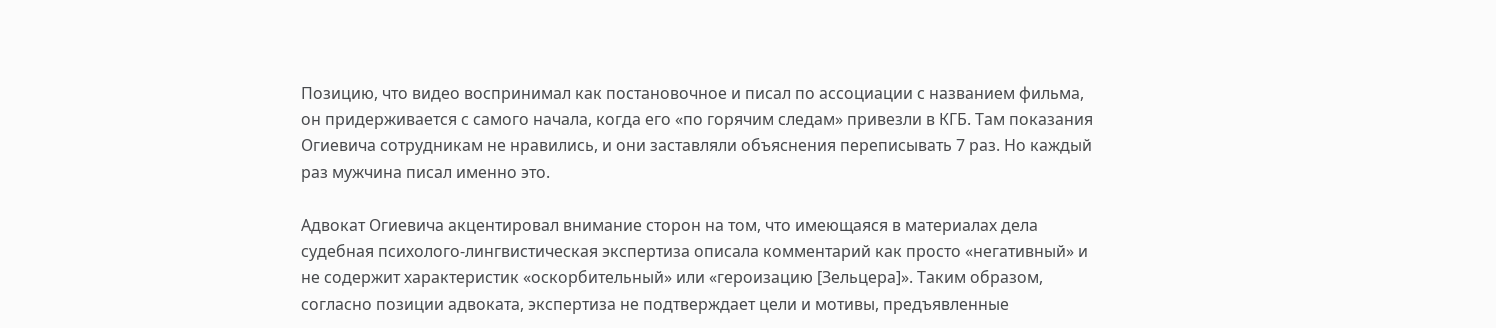Позицию, что видео воспринимал как постановочное и писал по ассоциации с названием фильма, он придерживается с самого начала, когда его «по горячим следам» привезли в КГБ. Там показания Огиевича сотрудникам не нравились, и они заставляли объяснения переписывать 7 раз. Но каждый раз мужчина писал именно это.

Адвокат Огиевича акцентировал внимание сторон на том, что имеющаяся в материалах дела судебная психолого-лингвистическая экспертиза описала комментарий как просто «негативный» и не содержит характеристик «оскорбительный» или «героизацию [Зельцера]». Таким образом, согласно позиции адвоката, экспертиза не подтверждает цели и мотивы, предъявленные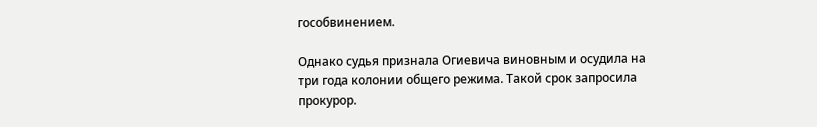гособвинением.

Однако судья признала Огиевича виновным и осудила на три года колонии общего режима. Такой срок запросила прокурор.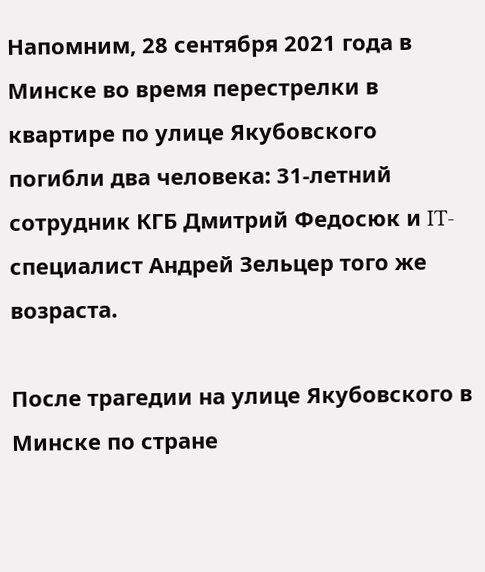Напомним, 28 сентября 2021 года в Минске во время перестрелки в квартире по улице Якубовского погибли два человека: 31-летний сотрудник КГБ Дмитрий Федосюк и IT-специалист Андрей Зельцер того же возраста.

После трагедии на улице Якубовского в Минске по стране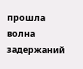прошла волна задержаний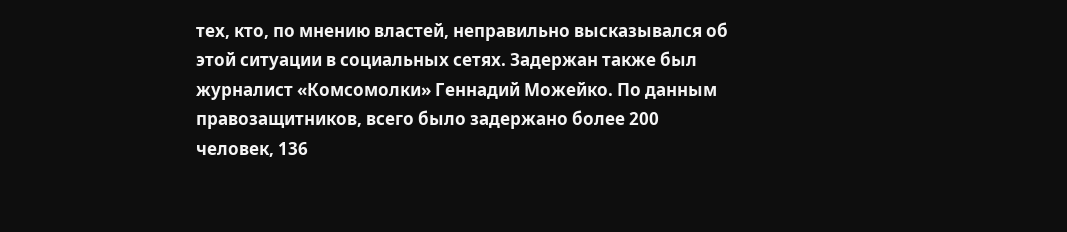тех, кто, по мнению властей, неправильно высказывался об этой ситуации в социальных сетях. Задержан также был журналист «Комсомолки» Геннадий Можейко. По данным правозащитников, всего было задержано более 200 человек, 136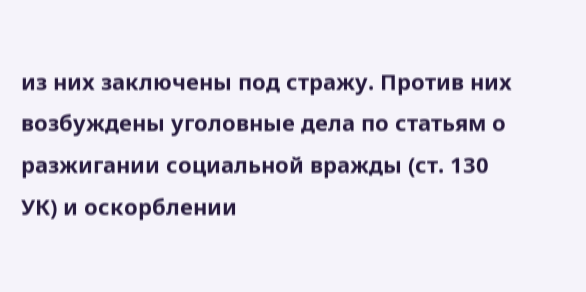из них заключены под стражу. Против них возбуждены уголовные дела по статьям о разжигании социальной вражды (ст. 130 УК) и оскорблении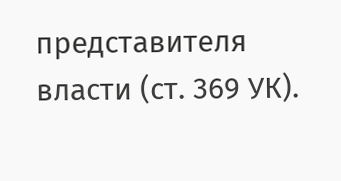представителя власти (ст. 369 УК).